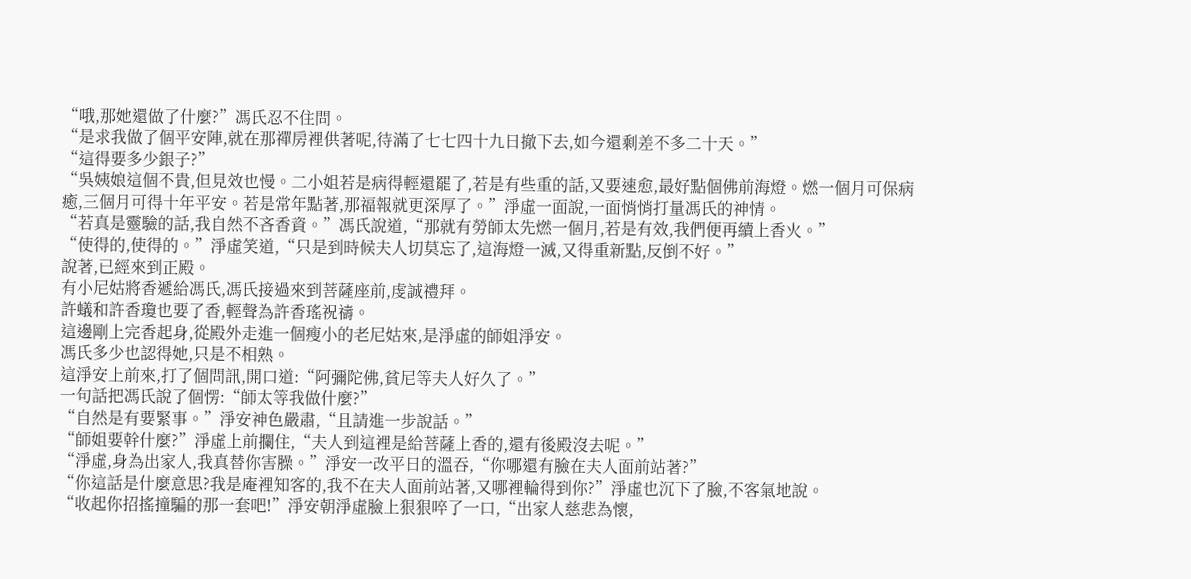“哦,那她還做了什麼?”馮氏忍不住問。
“是求我做了個平安陣,就在那禪房裡供著呢,待滿了七七四十九日撤下去,如今還剩差不多二十天。”
“這得要多少銀子?”
“吳姨娘這個不貴,但見效也慢。二小姐若是病得輕還罷了,若是有些重的話,又要速愈,最好點個佛前海燈。燃一個月可保病癒,三個月可得十年平安。若是常年點著,那福報就更深厚了。”淨虛一面說,一面悄悄打量馮氏的神情。
“若真是靈驗的話,我自然不吝香資。”馮氏說道,“那就有勞師太先燃一個月,若是有效,我們便再續上香火。”
“使得的,使得的。”淨虛笑道,“只是到時候夫人切莫忘了,這海燈一滅,又得重新點,反倒不好。”
說著,已經來到正殿。
有小尼姑將香遞給馮氏,馮氏接過來到菩薩座前,虔誠禮拜。
許蟻和許香瓊也要了香,輕聲為許香瑤祝禱。
這邊剛上完香起身,從殿外走進一個瘦小的老尼姑來,是淨虛的師姐淨安。
馮氏多少也認得她,只是不相熟。
這淨安上前來,打了個問訊,開口道:“阿彌陀佛,貧尼等夫人好久了。”
一句話把馮氏說了個愣:“師太等我做什麼?”
“自然是有要緊事。”淨安神色嚴肅,“且請進一步說話。”
“師姐要幹什麼?”淨虛上前攔住,“夫人到這裡是給菩薩上香的,還有後殿沒去呢。”
“淨虛,身為出家人,我真替你害臊。”淨安一改平日的溫吞,“你哪還有臉在夫人面前站著?”
“你這話是什麼意思?我是庵裡知客的,我不在夫人面前站著,又哪裡輪得到你?”淨虛也沉下了臉,不客氣地說。
“收起你招搖撞騙的那一套吧!”淨安朝淨虛臉上狠狠啐了一口,“出家人慈悲為懷,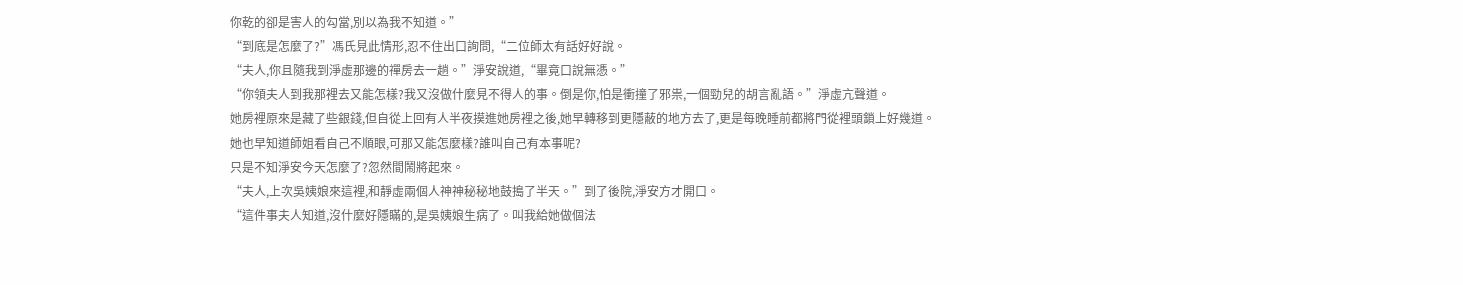你乾的卻是害人的勾當,別以為我不知道。”
“到底是怎麼了?”馮氏見此情形,忍不住出口詢問,“二位師太有話好好說。
“夫人,你且隨我到淨虛那邊的禪房去一趟。”淨安說道,“畢竟口說無憑。”
“你領夫人到我那裡去又能怎樣?我又沒做什麼見不得人的事。倒是你,怕是衝撞了邪祟,一個勁兒的胡言亂語。”淨虛亢聲道。
她房裡原來是藏了些銀錢,但自從上回有人半夜摸進她房裡之後,她早轉移到更隱蔽的地方去了,更是每晚睡前都將門從裡頭鎖上好幾道。
她也早知道師姐看自己不順眼,可那又能怎麼樣?誰叫自己有本事呢?
只是不知淨安今天怎麼了?忽然間鬧將起來。
“夫人,上次吳姨娘來這裡,和靜虛兩個人神神秘秘地鼓搗了半天。”到了後院,淨安方才開口。
“這件事夫人知道,沒什麼好隱瞞的,是吳姨娘生病了。叫我給她做個法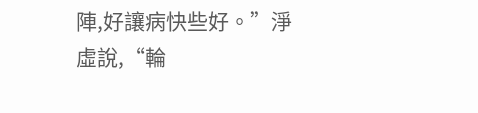陣,好讓病快些好。”淨虛說,“輪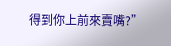得到你上前來賣嘴?”